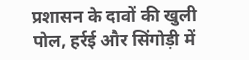प्रशासन के दावों की खुली पोल, हर्रई और सिंगोड़ी में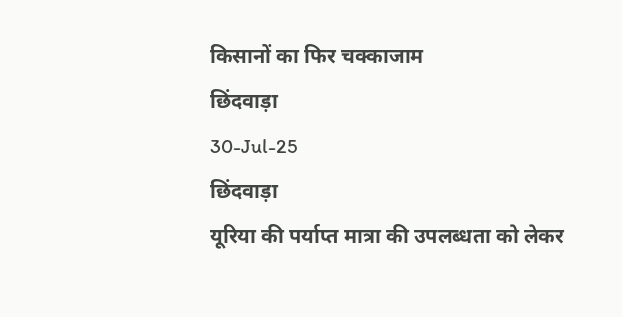किसानों का फिर चक्काजाम
छिंदवाड़ा
30-Jul-25
छिंदवाड़ा
यूरिया की पर्याप्त मात्रा की उपलब्धता को लेकर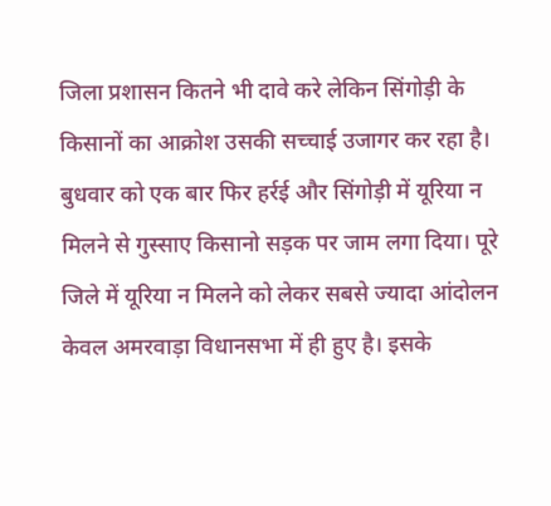जिला प्रशासन कितने भी दावे करे लेकिन सिंगोड़ी के किसानों का आक्रोश उसकी सच्चाई उजागर कर रहा है। बुधवार को एक बार फिर हर्रई और सिंगोड़ी में यूरिया न मिलने से गुस्साए किसानो सड़क पर जाम लगा दिया। पूरे जिले में यूरिया न मिलने को लेकर सबसे ज्यादा आंदोलन केवल अमरवाड़ा विधानसभा में ही हुए है। इसके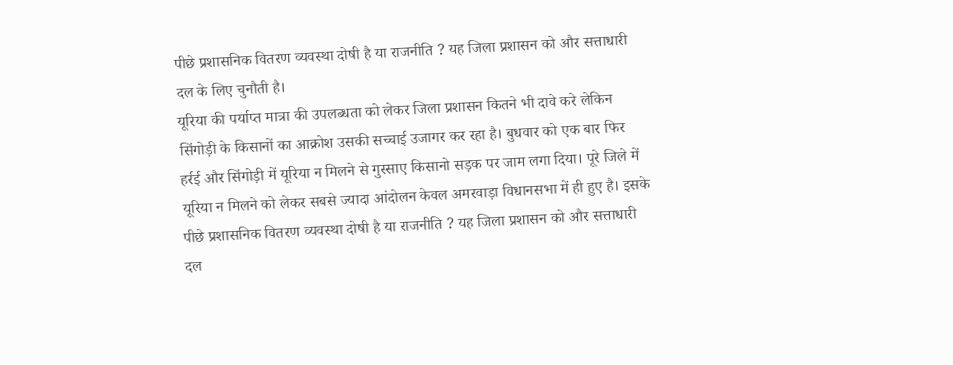पीछे प्रशासनिक वितरण व्यवस्था दोषी है या राजनीति ? यह जिला प्रशासन को और सत्ताधारी दल के लिए चुनौती है।
यूरिया की पर्याप्त मात्रा की उपलब्धता को लेकर जिला प्रशासन कितने भी दावे करे लेकिन सिंगोड़ी के किसानों का आक्रोश उसकी सच्चाई उजागर कर रहा है। बुधवार को एक बार फिर हर्रई और सिंगोड़ी में यूरिया न मिलने से गुस्साए किसानो सड़क पर जाम लगा दिया। पूरे जिले में यूरिया न मिलने को लेकर सबसे ज्यादा आंदोलन केवल अमरवाड़ा विधानसभा में ही हुए है। इसके पीछे प्रशासनिक वितरण व्यवस्था दोषी है या राजनीति ? यह जिला प्रशासन को और सत्ताधारी दल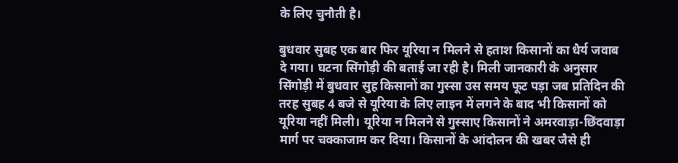के लिए चुनौती है।

बुधवार सुबह एक बार फिर यूरिया न मिलने से हताश किसानों का धैर्य जवाब दे गया। घटना सिंगोड़ी की बताई जा रही है। मिली जानकारी के अनुसार सिंगोड़ी में बुधवार सुह किसानों का गुस्सा उस समय फूट पड़ा जब प्रतिदिन की तरह सुबह 4 बजे से यूरिया के लिए लाइन में लगने के बाद भी किसानों को यूरिया नहीं मिली। यूरिया न मिलने से गुस्साए किसानों ने अमरवाड़ा-छिंदवाड़ा मार्ग पर चक्काजाम कर दिया। किसानों के आंदोलन की खबर जैसे ही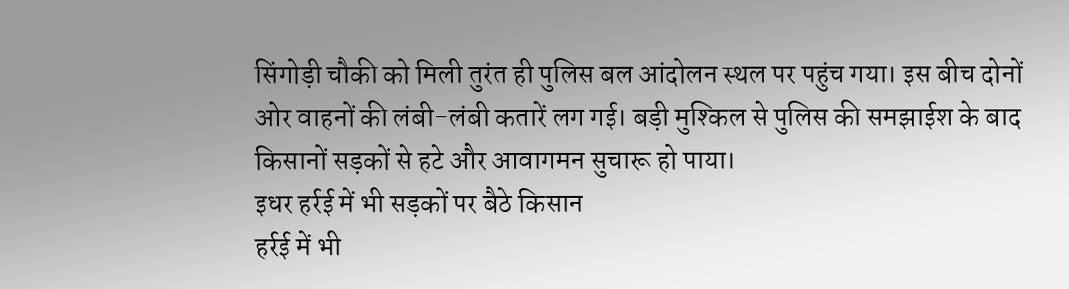सिंगोड़ी चौकी को मिली तुरंत ही पुलिस बल आंदोलन स्थल पर पहुंच गया। इस बीच दोनों ओर वाहनों की लंबी-लंबी कतारें लग गई। बड़ी मुश्किल से पुलिस की समझाईश के बाद किसानों सड़कों से हटे और आवागमन सुचारू हो पाया।
इधर हर्रई में भी सड़कों पर बैठे किसान
हर्रई में भी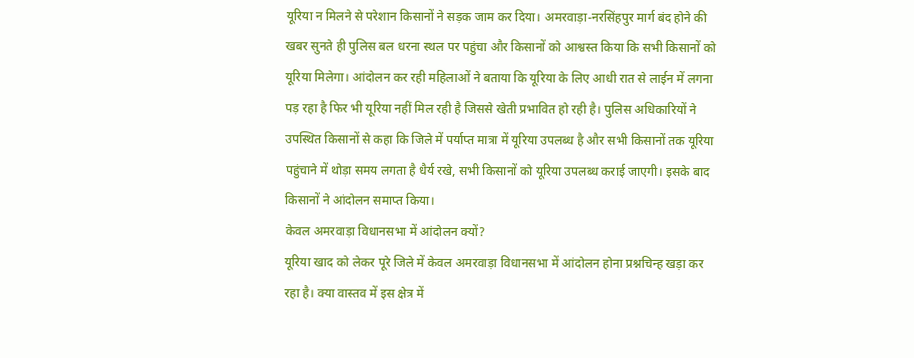यूरिया न मिलने से परेशान किसानों ने सड़क जाम कर दिया। अमरवाड़ा-नरसिंहपुर मार्ग बंद होने की खबर सुनते ही पुलिस बल धरना स्थल पर पहुंचा और किसानों को आश्वस्त किया कि सभी किसानों को यूरिया मिलेगा। आंदोलन कर रही महिलाओं ने बताया कि यूरिया के लिए आधी रात से लाईन में लगना पड़ रहा है फिर भी यूरिया नहीं मिल रही है जिससे खेती प्रभावित हो रही है। पुलिस अधिकारियों ने उपस्थित किसानों से कहा कि जिले में पर्याप्त मात्रा में यूरिया उपलब्ध है और सभी किसानों तक यूरिया पहुंचाने में थोड़ा समय लगता है धैर्य रखे, सभी किसानों को यूरिया उपलब्ध कराई जाएगी। इसके बाद किसानों ने आंदोलन समाप्त किया।
केवल अमरवाड़ा विधानसभा में आंदोलन क्यों?
यूरिया खाद को लेकर पूरे जिले में केवल अमरवाड़ा विधानसभा में आंदोलन होना प्रश्नचिन्ह खड़ा कर रहा है। क्या वास्तव में इस क्षेत्र में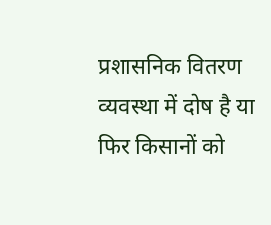प्रशासनिक वितरण व्यवस्था में दोष है या फिर किसानों को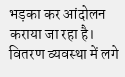भड़का कर आंदोलन कराया जा रहा है। वितरण व्यवस्था में लगे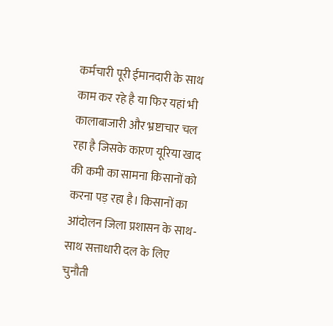कर्मचारी पूरी ईमानदारी के साथ काम कर रहे है या फिर यहां भी कालाबाजारी और भ्रष्टाचार चल रहा है जिसके कारण यूरिया खाद की कमी का सामना किसानों को करना पड़ रहा है। किसानों का आंदोलन जिला प्रशासन के साथ-साथ सत्ताधारी दल के लिए चुनौती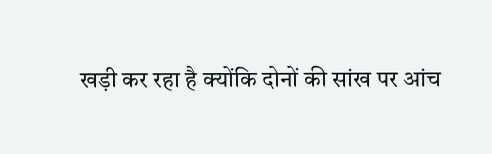खड़ी कर रहा है क्योंकि दोनों की सांख पर आंच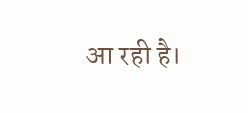आ रही है।